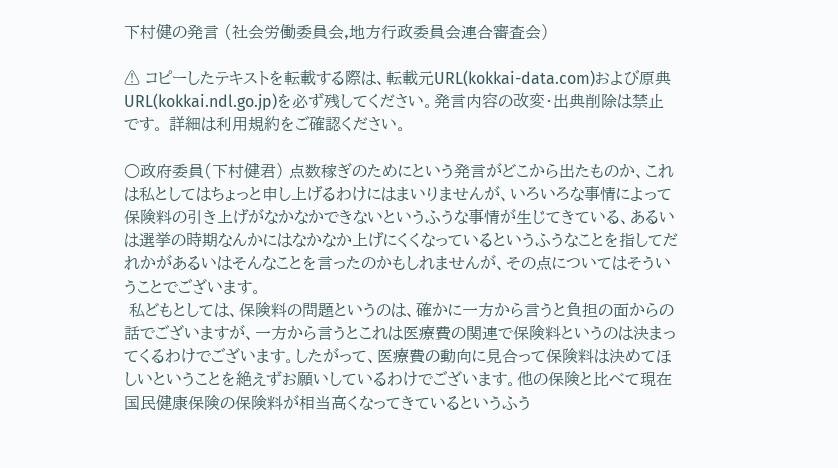下村健の発言 (社会労働委員会,地方行政委員会連合審査会)

⚠ コピーしたテキストを転載する際は、転載元URL(kokkai-data.com)および原典URL(kokkai.ndl.go.jp)を必ず残してください。発言内容の改変・出典削除は禁止です。 詳細は利用規約をご確認ください。

○政府委員(下村健君) 点数稼ぎのためにという発言がどこから出たものか、これは私としてはちょっと申し上げるわけにはまいりませんが、いろいろな事情によって保険料の引き上げがなかなかできないというふうな事情が生じてきている、あるいは選挙の時期なんかにはなかなか上げにくくなっているというふうなことを指してだれかがあるいはそんなことを言ったのかもしれませんが、その点についてはそういうことでございます。
 私どもとしては、保険料の問題というのは、確かに一方から言うと負担の面からの話でございますが、一方から言うとこれは医療費の関連で保険料というのは決まってくるわけでございます。したがって、医療費の動向に見合って保険料は決めてほしいということを絶えずお願いしているわけでございます。他の保険と比べて現在国民健康保険の保険料が相当高くなってきているというふう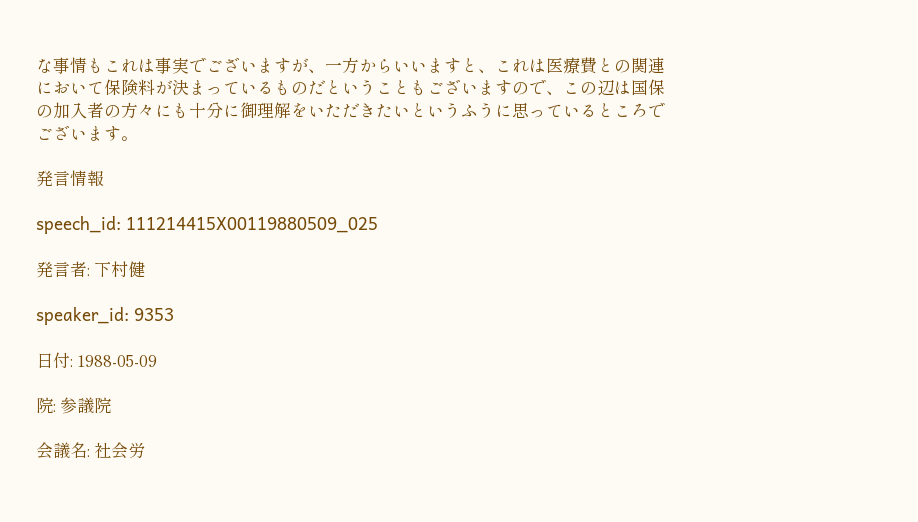な事情もこれは事実でございますが、一方からいいますと、これは医療費との関連において保険料が決まっているものだということもございますので、この辺は国保の加入者の方々にも十分に御理解をいただきたいというふうに思っているところでございます。

発言情報

speech_id: 111214415X00119880509_025

発言者: 下村健

speaker_id: 9353

日付: 1988-05-09

院: 参議院

会議名: 社会労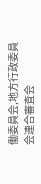働委員会,地方行政委員会連合審査会